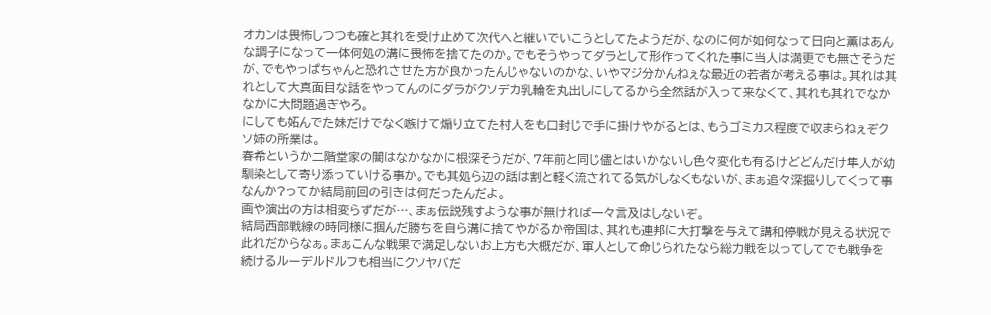オカンは畏怖しつつも確と其れを受け止めて次代へと継いでいこうとしてたようだが、なのに何が如何なって日向と薫はあんな調子になって一体何処の溝に畏怖を捨てたのか。でもそうやってダラとして形作ってくれた事に当人は満更でも無さそうだが、でもやっぱちゃんと恐れさせた方が良かったんじゃないのかな、いやマジ分かんねぇな最近の若者が考える事は。其れは其れとして大真面目な話をやってんのにダラがクソデカ乳輪を丸出しにしてるから全然話が入って来なくて、其れも其れでなかなかに大問題過ぎやろ。
にしても妬んでた妹だけでなく嗾けて煽り立てた村人をも口封じで手に掛けやがるとは、もうゴミカス程度で収まらねぇぞクソ姉の所業は。
春希というか二階堂家の闇はなかなかに根深そうだが、7年前と同じ儘とはいかないし色々変化も有るけどどんだけ隼人が幼馴染として寄り添っていける事か。でも其処ら辺の話は割と軽く流されてる気がしなくもないが、まぁ追々深掘りしてくって事なんか?ってか結局前回の引きは何だったんだよ。
画や演出の方は相変らずだが…、まぁ伝説残すような事が無ければ一々言及はしないぞ。
結局西部戦線の時同様に掴んだ勝ちを自ら溝に捨てやがるか帝国は、其れも連邦に大打撃を与えて講和停戦が見える状況で此れだからなぁ。まぁこんな戦果で満足しないお上方も大概だが、軍人として命じられたなら総力戦を以ってしてでも戦争を続けるルーデルドルフも相当にクソヤバだ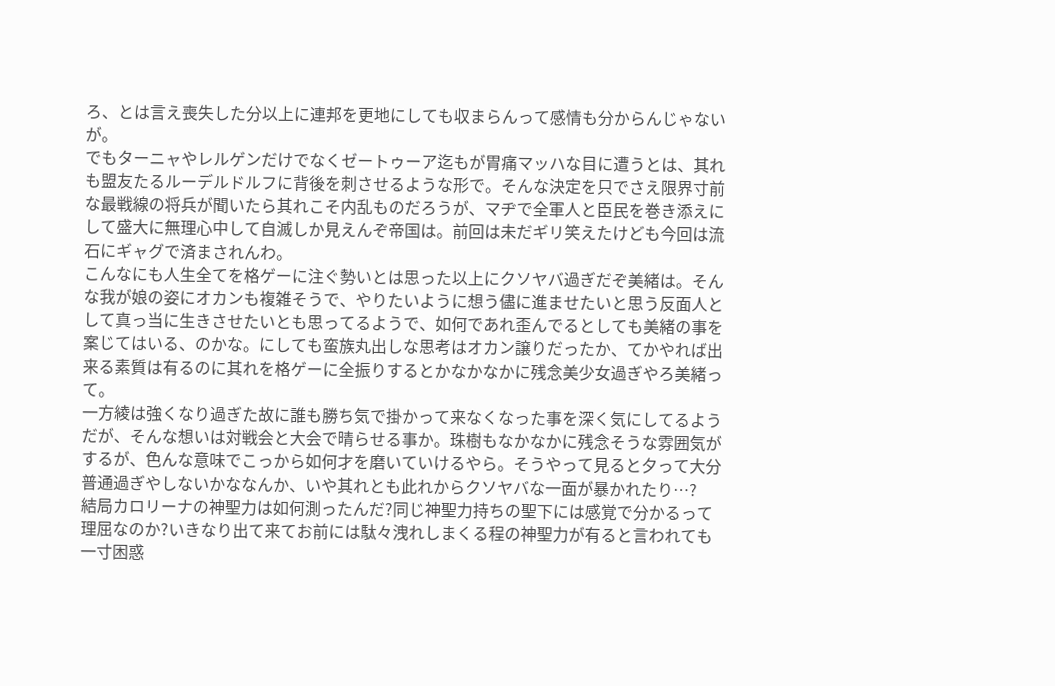ろ、とは言え喪失した分以上に連邦を更地にしても収まらんって感情も分からんじゃないが。
でもターニャやレルゲンだけでなくゼートゥーア迄もが胃痛マッハな目に遭うとは、其れも盟友たるルーデルドルフに背後を刺させるような形で。そんな決定を只でさえ限界寸前な最戦線の将兵が聞いたら其れこそ内乱ものだろうが、マヂで全軍人と臣民を巻き添えにして盛大に無理心中して自滅しか見えんぞ帝国は。前回は未だギリ笑えたけども今回は流石にギャグで済まされんわ。
こんなにも人生全てを格ゲーに注ぐ勢いとは思った以上にクソヤバ過ぎだぞ美緒は。そんな我が娘の姿にオカンも複雑そうで、やりたいように想う儘に進ませたいと思う反面人として真っ当に生きさせたいとも思ってるようで、如何であれ歪んでるとしても美緒の事を案じてはいる、のかな。にしても蛮族丸出しな思考はオカン譲りだったか、てかやれば出来る素質は有るのに其れを格ゲーに全振りするとかなかなかに残念美少女過ぎやろ美緒って。
一方綾は強くなり過ぎた故に誰も勝ち気で掛かって来なくなった事を深く気にしてるようだが、そんな想いは対戦会と大会で晴らせる事か。珠樹もなかなかに残念そうな雰囲気がするが、色んな意味でこっから如何才を磨いていけるやら。そうやって見ると夕って大分普通過ぎやしないかななんか、いや其れとも此れからクソヤバな一面が暴かれたり…?
結局カロリーナの神聖力は如何測ったんだ?同じ神聖力持ちの聖下には感覚で分かるって理屈なのか?いきなり出て来てお前には駄々洩れしまくる程の神聖力が有ると言われても一寸困惑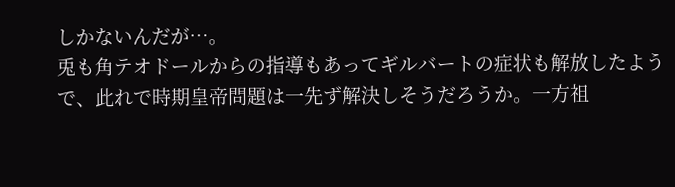しかないんだが…。
兎も角テオドールからの指導もあってギルバートの症状も解放したようで、此れで時期皇帝問題は一先ず解決しそうだろうか。一方祖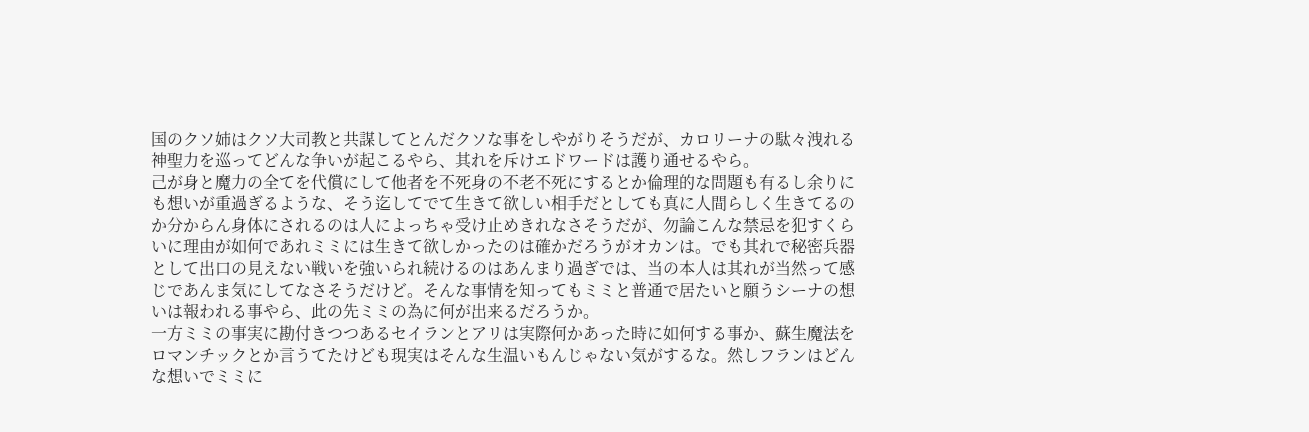国のクソ姉はクソ大司教と共謀してとんだクソな事をしやがりそうだが、カロリーナの駄々洩れる神聖力を巡ってどんな争いが起こるやら、其れを斥けエドワードは護り通せるやら。
己が身と魔力の全てを代償にして他者を不死身の不老不死にするとか倫理的な問題も有るし余りにも想いが重過ぎるような、そう迄してでて生きて欲しい相手だとしても真に人間らしく生きてるのか分からん身体にされるのは人によっちゃ受け止めきれなさそうだが、勿論こんな禁忌を犯すくらいに理由が如何であれミミには生きて欲しかったのは確かだろうがオカンは。でも其れで秘密兵器として出口の見えない戦いを強いられ続けるのはあんまり過ぎでは、当の本人は其れが当然って感じであんま気にしてなさそうだけど。そんな事情を知ってもミミと普通で居たいと願うシーナの想いは報われる事やら、此の先ミミの為に何が出来るだろうか。
一方ミミの事実に勘付きつつあるセイランとアリは実際何かあった時に如何する事か、蘇生魔法をロマンチックとか言うてたけども現実はそんな生温いもんじゃない気がするな。然しフランはどんな想いでミミに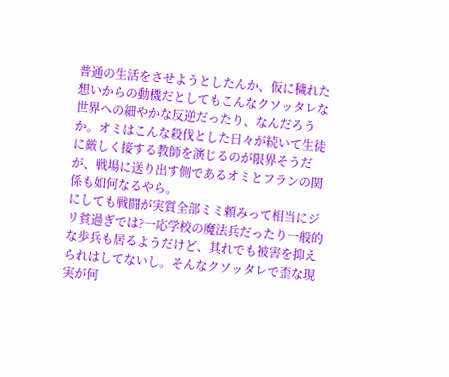普通の生活をさせようとしたんか、仮に穢れた想いからの動機だとしてもこんなクソッタレな世界への細やかな反逆だったり、なんだろうか。オミはこんな殺伐とした日々が続いて生徒に厳しく接する教師を演じるのが限界そうだが、戦場に送り出す側であるオミとフランの関係も如何なるやら。
にしても戦闘が実質全部ミミ頼みって相当にジリ貧過ぎでは?一応学校の魔法兵だったり一般的な歩兵も居るようだけど、其れでも被害を抑えられはしてないし。そんなクソッタレで歪な現実が何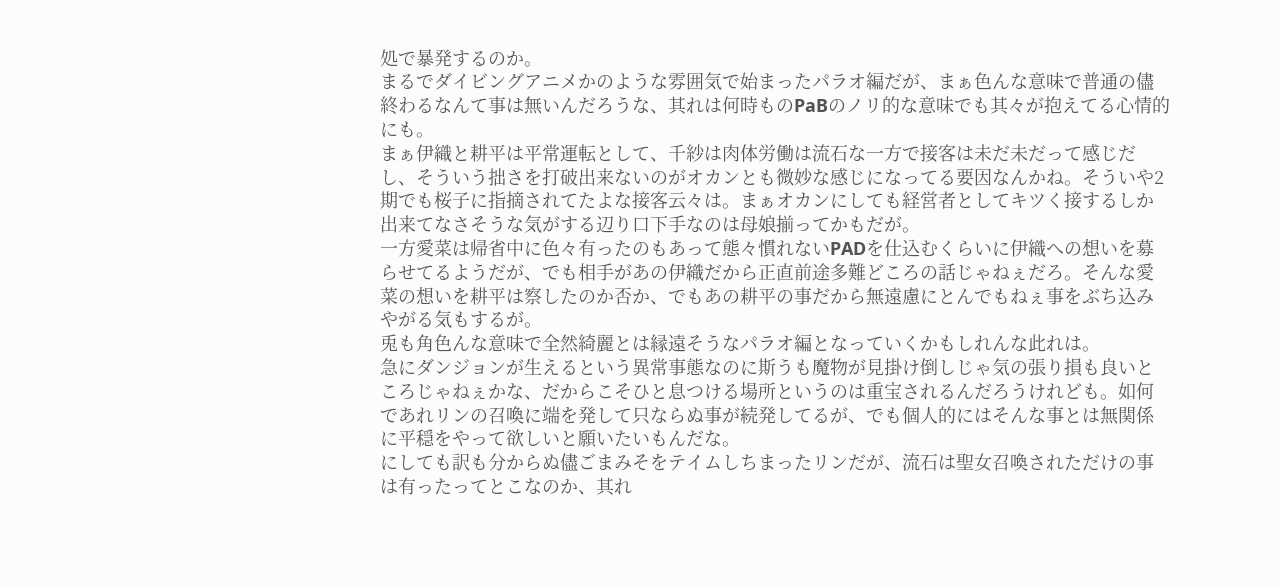処で暴発するのか。
まるでダイビングアニメかのような雰囲気で始まったパラオ編だが、まぁ色んな意味で普通の儘終わるなんて事は無いんだろうな、其れは何時ものPaBのノリ的な意味でも其々が抱えてる心情的にも。
まぁ伊織と耕平は平常運転として、千紗は肉体労働は流石な一方で接客は未だ未だって感じだし、そういう拙さを打破出来ないのがオカンとも微妙な感じになってる要因なんかね。そういや2期でも桜子に指摘されてたよな接客云々は。まぁオカンにしても経営者としてキツく接するしか出来てなさそうな気がする辺り口下手なのは母娘揃ってかもだが。
一方愛菜は帰省中に色々有ったのもあって態々慣れないPADを仕込むくらいに伊織への想いを募らせてるようだが、でも相手があの伊織だから正直前途多難どころの話じゃねぇだろ。そんな愛菜の想いを耕平は察したのか否か、でもあの耕平の事だから無遠慮にとんでもねぇ事をぶち込みやがる気もするが。
兎も角色んな意味で全然綺麗とは縁遠そうなパラオ編となっていくかもしれんな此れは。
急にダンジョンが生えるという異常事態なのに斯うも魔物が見掛け倒しじゃ気の張り損も良いところじゃねぇかな、だからこそひと息つける場所というのは重宝されるんだろうけれども。如何であれリンの召喚に端を発して只ならぬ事が続発してるが、でも個人的にはそんな事とは無関係に平穏をやって欲しいと願いたいもんだな。
にしても訳も分からぬ儘ごまみそをテイムしちまったリンだが、流石は聖女召喚されただけの事は有ったってとこなのか、其れ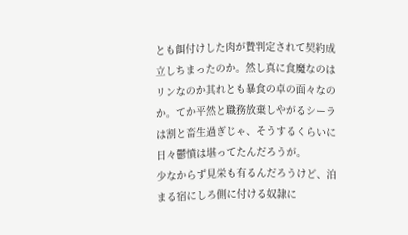とも餌付けした肉が贄判定されて契約成立しちまったのか。然し真に食魔なのはリンなのか其れとも暴食の卓の面々なのか。てか平然と職務放棄しやがるシーラは割と畜生過ぎじゃ、そうするくらいに日々鬱憤は堪ってたんだろうが。
少なからず見栄も有るんだろうけど、泊まる宿にしろ側に付ける奴隷に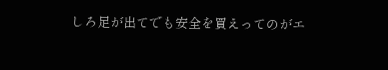しろ足が出てでも安全を買えってのがエ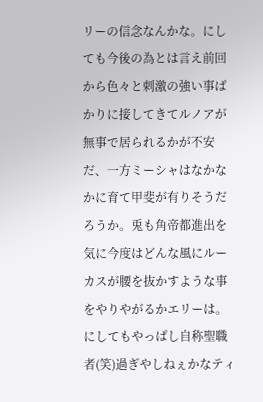リーの信念なんかな。にしても今後の為とは言え前回から色々と刺激の強い事ばかりに接してきてルノアが無事で居られるかが不安だ、一方ミーシャはなかなかに育て甲斐が有りそうだろうか。兎も角帝都進出を気に今度はどんな風にルーカスが腰を抜かすような事をやりやがるかエリーは。にしてもやっぱし自称聖職者(笑)過ぎやしねぇかなティ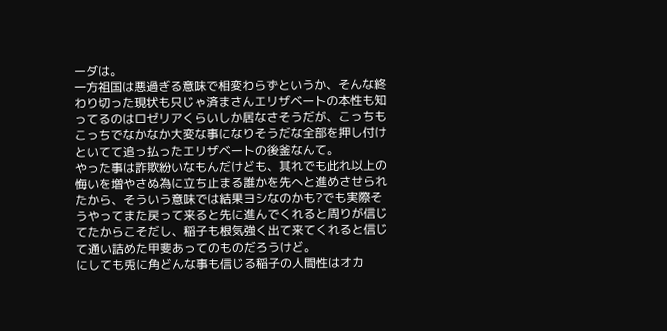ーダは。
一方祖国は悪過ぎる意味で相変わらずというか、そんな終わり切った現状も只じゃ済まさんエリザベートの本性も知ってるのはロゼリアくらいしか居なさそうだが、こっちもこっちでなかなか大変な事になりそうだな全部を押し付けといてて追っ払ったエリザベートの後釜なんて。
やった事は詐欺紛いなもんだけども、其れでも此れ以上の悔いを増やさぬ為に立ち止まる誰かを先へと進めさせられたから、そういう意味では結果ヨシなのかも?でも実際そうやってまた戻って来ると先に進んでくれると周りが信じてたからこそだし、稲子も根気強く出て来てくれると信じて通い詰めた甲斐あってのものだろうけど。
にしても兎に角どんな事も信じる稲子の人間性はオカ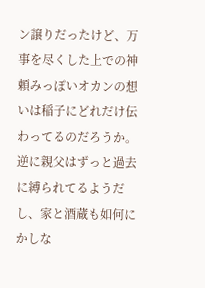ン譲りだったけど、万事を尽くした上での神頼みっぽいオカンの想いは稲子にどれだけ伝わってるのだろうか。逆に親父はずっと過去に縛られてるようだし、家と酒蔵も如何にかしな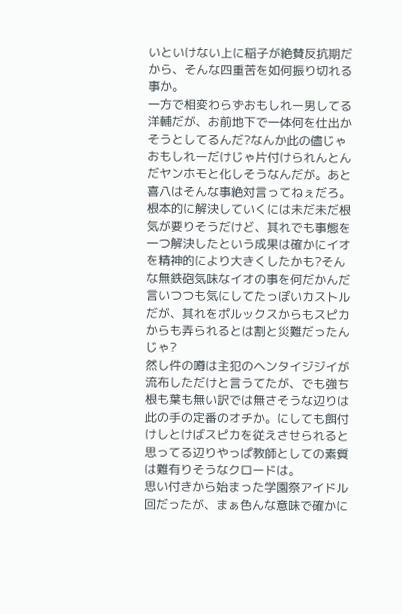いといけない上に稲子が絶賛反抗期だから、そんな四重苦を如何振り切れる事か。
一方で相変わらずおもしれー男してる洋輔だが、お前地下で一体何を仕出かそうとしてるんだ?なんか此の儘じゃおもしれーだけじゃ片付けられんとんだヤンホモと化しそうなんだが。あと喜八はそんな事絶対言ってねぇだろ。
根本的に解決していくには未だ未だ根気が要りそうだけど、其れでも事態を一つ解決したという成果は確かにイオを精神的により大きくしたかも?そんな無鉄砲気味なイオの事を何だかんだ言いつつも気にしてたっぽいカストルだが、其れをポルックスからもスピカからも弄られるとは割と災難だったんじゃ?
然し件の噂は主犯のヘンタイジジイが流布しただけと言うてたが、でも強ち根も葉も無い訳では無さそうな辺りは此の手の定番のオチか。にしても餌付けしとけばスピカを従えさせられると思ってる辺りやっぱ教師としての素質は難有りそうなクロードは。
思い付きから始まった学園祭アイドル回だったが、まぁ色んな意味で確かに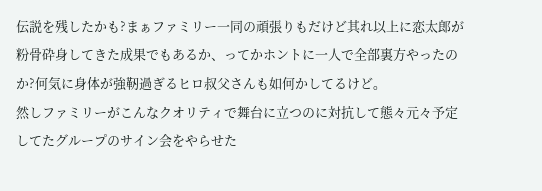伝説を残したかも?まぁファミリー一同の頑張りもだけど其れ以上に恋太郎が粉骨砕身してきた成果でもあるか、ってかホントに一人で全部裏方やったのか?何気に身体が強靭過ぎるヒロ叔父さんも如何かしてるけど。
然しファミリーがこんなクオリティで舞台に立つのに対抗して態々元々予定してたグループのサイン会をやらせた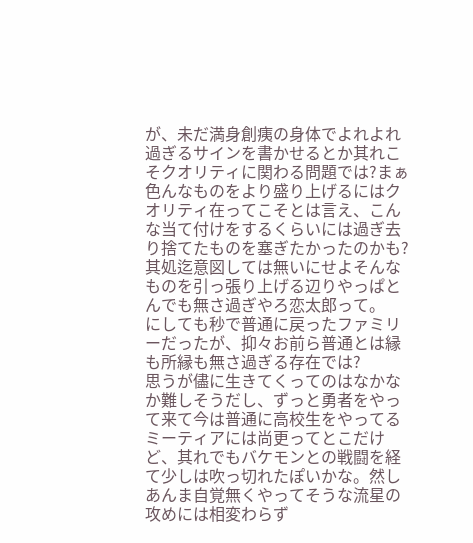が、未だ満身創痍の身体でよれよれ過ぎるサインを書かせるとか其れこそクオリティに関わる問題では?まぁ色んなものをより盛り上げるにはクオリティ在ってこそとは言え、こんな当て付けをするくらいには過ぎ去り捨てたものを塞ぎたかったのかも?其処迄意図しては無いにせよそんなものを引っ張り上げる辺りやっぱとんでも無さ過ぎやろ恋太郎って。
にしても秒で普通に戻ったファミリーだったが、抑々お前ら普通とは縁も所縁も無さ過ぎる存在では?
思うが儘に生きてくってのはなかなか難しそうだし、ずっと勇者をやって来て今は普通に高校生をやってるミーティアには尚更ってとこだけど、其れでもバケモンとの戦闘を経て少しは吹っ切れたぽいかな。然しあんま自覚無くやってそうな流星の攻めには相変わらず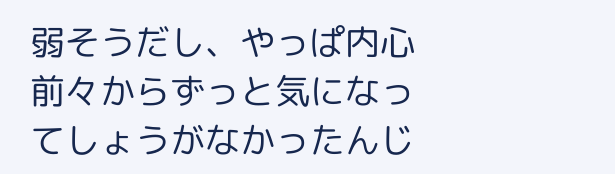弱そうだし、やっぱ内心前々からずっと気になってしょうがなかったんじ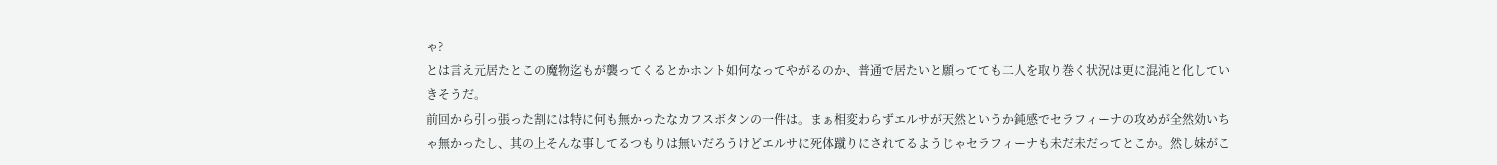ゃ?
とは言え元居たとこの魔物迄もが襲ってくるとかホント如何なってやがるのか、普通で居たいと願ってても二人を取り巻く状況は更に混沌と化していきそうだ。
前回から引っ張った割には特に何も無かったなカフスボタンの一件は。まぁ相変わらずエルサが天然というか鈍感でセラフィーナの攻めが全然効いちゃ無かったし、其の上そんな事してるつもりは無いだろうけどエルサに死体蹴りにされてるようじゃセラフィーナも未だ未だってとこか。然し妹がこ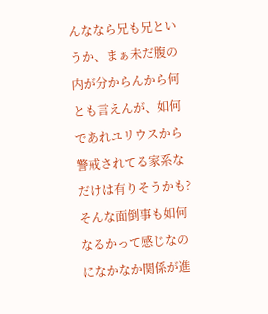んななら兄も兄というか、まぁ未だ腹の内が分からんから何とも言えんが、如何であれユリウスから警戒されてる家系なだけは有りそうかも?そんな面倒事も如何なるかって感じなのになかなか関係が進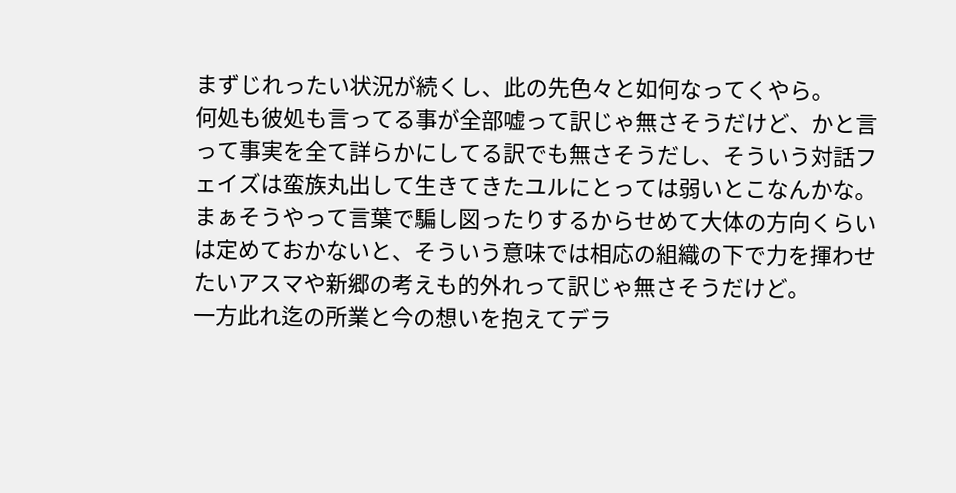まずじれったい状況が続くし、此の先色々と如何なってくやら。
何処も彼処も言ってる事が全部嘘って訳じゃ無さそうだけど、かと言って事実を全て詳らかにしてる訳でも無さそうだし、そういう対話フェイズは蛮族丸出して生きてきたユルにとっては弱いとこなんかな。まぁそうやって言葉で騙し図ったりするからせめて大体の方向くらいは定めておかないと、そういう意味では相応の組織の下で力を揮わせたいアスマや新郷の考えも的外れって訳じゃ無さそうだけど。
一方此れ迄の所業と今の想いを抱えてデラ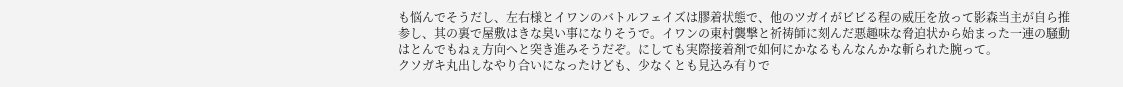も悩んでそうだし、左右様とイワンのバトルフェイズは膠着状態で、他のツガイがビビる程の威圧を放って影森当主が自ら推参し、其の裏で屋敷はきな臭い事になりそうで。イワンの東村襲撃と祈祷師に刻んだ悪趣味な脅迫状から始まった一連の騒動はとんでもねぇ方向へと突き進みそうだぞ。にしても実際接着剤で如何にかなるもんなんかな斬られた腕って。
クソガキ丸出しなやり合いになったけども、少なくとも見込み有りで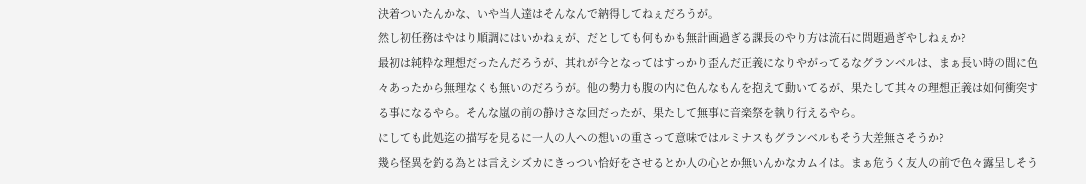決着ついたんかな、いや当人達はそんなんで納得してねぇだろうが。
然し初任務はやはり順調にはいかねぇが、だとしても何もかも無計画過ぎる課長のやり方は流石に問題過ぎやしねぇか?
最初は純粋な理想だったんだろうが、其れが今となってはすっかり歪んだ正義になりやがってるなグランベルは、まぁ長い時の間に色々あったから無理なくも無いのだろうが。他の勢力も腹の内に色んなもんを抱えて動いてるが、果たして其々の理想正義は如何衝突する事になるやら。そんな嵐の前の静けさな回だったが、果たして無事に音楽祭を執り行えるやら。
にしても此処迄の描写を見るに一人の人への想いの重さって意味ではルミナスもグランベルもそう大差無さそうか?
幾ら怪異を釣る為とは言えシズカにきっつい恰好をさせるとか人の心とか無いんかなカムイは。まぁ危うく友人の前で色々露呈しそう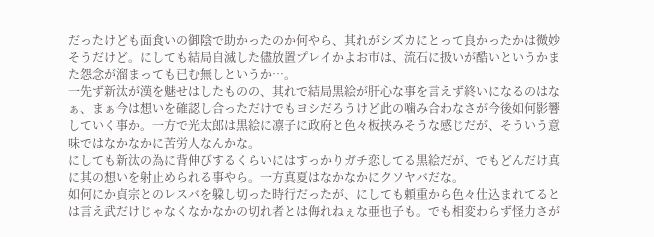だったけども面食いの御陰で助かったのか何やら、其れがシズカにとって良かったかは微妙そうだけど。にしても結局自滅した儘放置プレイかよお市は、流石に扱いが酷いというかまた怨念が溜まっても已む無しというか…。
一先ず新汰が漢を魅せはしたものの、其れで結局黒絵が肝心な事を言えず終いになるのはなぁ、まぁ今は想いを確認し合っただけでもヨシだろうけど此の噛み合わなさが今後如何影響していく事か。一方で光太郎は黒絵に凛子に政府と色々板挟みそうな感じだが、そういう意味ではなかなかに苦労人なんかな。
にしても新汰の為に背伸びするくらいにはすっかりガチ恋してる黒絵だが、でもどんだけ真に其の想いを射止められる事やら。一方真夏はなかなかにクソヤバだな。
如何にか貞宗とのレスバを躱し切った時行だったが、にしても頼重から色々仕込まれてるとは言え武だけじゃなくなかなかの切れ者とは侮れねぇな亜也子も。でも相変わらず怪力さが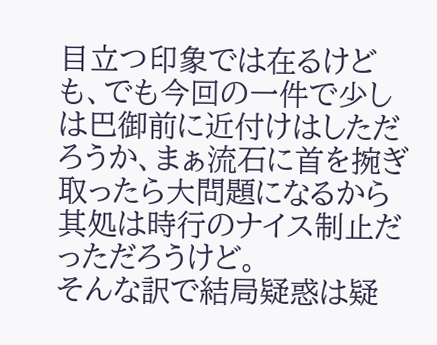目立つ印象では在るけども、でも今回の一件で少しは巴御前に近付けはしただろうか、まぁ流石に首を捥ぎ取ったら大問題になるから其処は時行のナイス制止だっただろうけど。
そんな訳で結局疑惑は疑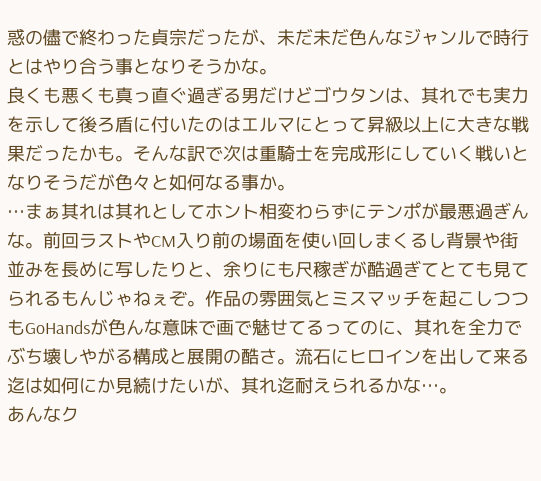惑の儘で終わった貞宗だったが、未だ未だ色んなジャンルで時行とはやり合う事となりそうかな。
良くも悪くも真っ直ぐ過ぎる男だけどゴウタンは、其れでも実力を示して後ろ盾に付いたのはエルマにとって昇級以上に大きな戦果だったかも。そんな訳で次は重騎士を完成形にしていく戦いとなりそうだが色々と如何なる事か。
…まぁ其れは其れとしてホント相変わらずにテンポが最悪過ぎんな。前回ラストやCM入り前の場面を使い回しまくるし背景や街並みを長めに写したりと、余りにも尺稼ぎが酷過ぎてとても見てられるもんじゃねぇぞ。作品の雰囲気とミスマッチを起こしつつもGoHandsが色んな意味で画で魅せてるってのに、其れを全力でぶち壊しやがる構成と展開の酷さ。流石にヒロインを出して来る迄は如何にか見続けたいが、其れ迄耐えられるかな…。
あんなク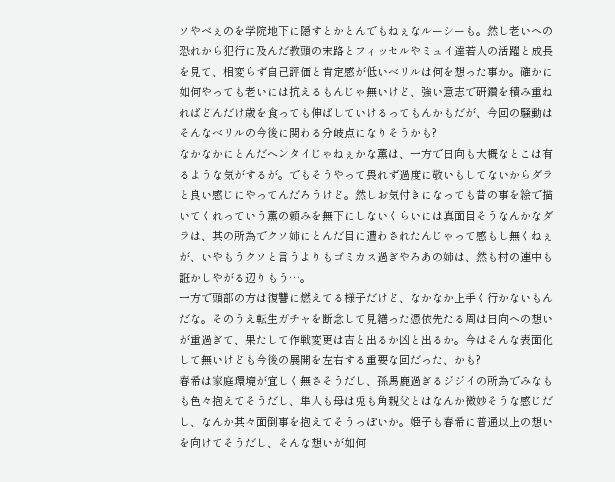ソやべぇのを学院地下に隠すとかとんでもねぇなルーシーも。然し老いへの恐れから犯行に及んだ教頭の末路とフィッセルやミュイ達若人の活躍と成長を見て、相変らず自己評価と肯定感が低いベリルは何を想った事か。確かに如何やっても老いには抗えるもんじゃ無いけど、強い意志で研鑽を積み重ねればどんだけ歳を食っても伸ばしていけるってもんかもだが、今回の騒動はそんなベリルの今後に関わる分岐点になりそうかも?
なかなかにとんだヘンタイじゃねぇかな薫は、一方で日向も大概なとこは有るような気がするが。でもそうやって畏れず過度に敬いもしてないからダラと良い感じにやってんだろうけど。然しお気付きになっても昔の事を絵で描いてくれっていう薫の頼みを無下にしないくらいには真面目そうなんかなダラは、其の所為でクソ姉にとんだ目に遭わされたんじゃって感もし無くねぇが、いやもうクソと言うよりもゴミカス過ぎやろあの姉は、然も村の連中も誑かしやがる辺りもう…。
一方で頭部の方は復讐に燃えてる様子だけど、なかなか上手く行かないもんだな。そのうえ転生ガチャを断念して見繕った憑依先たる周は日向への想いが重過ぎて、果たして作戦変更は吉と出るか凶と出るか。今はそんな表面化して無いけども今後の展開を左右する重要な回だった、かも?
春希は家庭環境が宜しく無さそうだし、孫馬鹿過ぎるジジイの所為でみなもも色々抱えてそうだし、隼人も母は兎も角親父とはなんか微妙そうな感じだし、なんか其々面倒事を抱えてそうっぽいか。姫子も春希に普通以上の想いを向けてそうだし、そんな想いが如何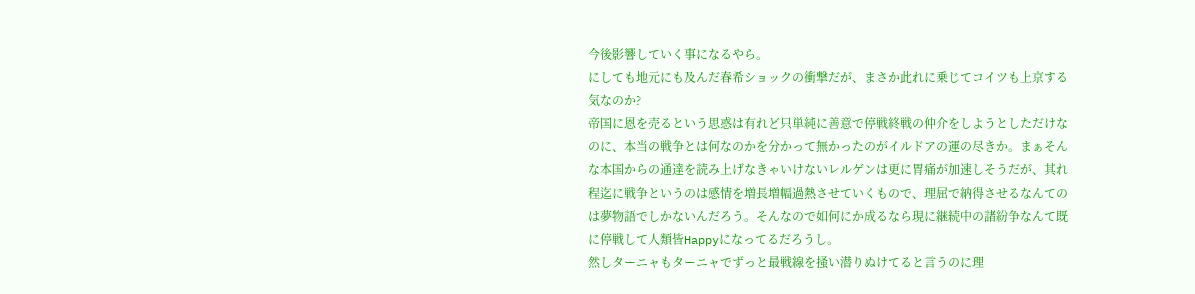今後影響していく事になるやら。
にしても地元にも及んだ春希ショックの衝撃だが、まさか此れに乗じてコイツも上京する気なのか?
帝国に恩を売るという思惑は有れど只単純に善意で停戦終戦の仲介をしようとしただけなのに、本当の戦争とは何なのかを分かって無かったのがイルドアの運の尽きか。まぁそんな本国からの通達を読み上げなきゃいけないレルゲンは更に胃痛が加速しそうだが、其れ程迄に戦争というのは感情を増長増幅過熱させていくもので、理屈で納得させるなんてのは夢物語でしかないんだろう。そんなので如何にか成るなら現に継続中の諸紛争なんて既に停戦して人類皆Happyになってるだろうし。
然しターニャもターニャでずっと最戦線を掻い潜りぬけてると言うのに理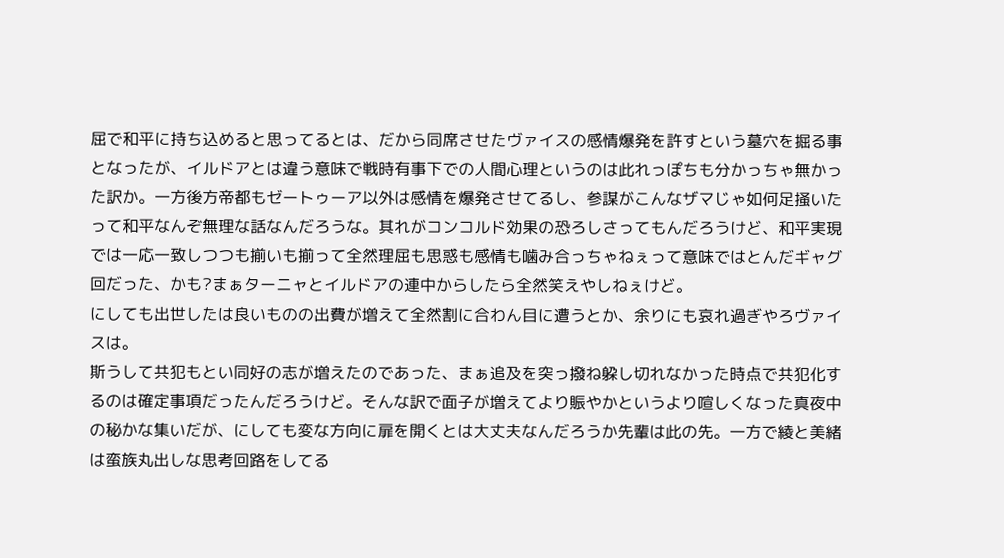屈で和平に持ち込めると思ってるとは、だから同席させたヴァイスの感情爆発を許すという墓穴を掘る事となったが、イルドアとは違う意味で戦時有事下での人間心理というのは此れっぽちも分かっちゃ無かった訳か。一方後方帝都もゼートゥーア以外は感情を爆発させてるし、参謀がこんなザマじゃ如何足掻いたって和平なんぞ無理な話なんだろうな。其れがコンコルド効果の恐ろしさってもんだろうけど、和平実現では一応一致しつつも揃いも揃って全然理屈も思惑も感情も噛み合っちゃねぇって意味ではとんだギャグ回だった、かも?まぁターニャとイルドアの連中からしたら全然笑えやしねぇけど。
にしても出世したは良いものの出費が増えて全然割に合わん目に遭うとか、余りにも哀れ過ぎやろヴァイスは。
斯うして共犯もとい同好の志が増えたのであった、まぁ追及を突っ撥ね躱し切れなかった時点で共犯化するのは確定事項だったんだろうけど。そんな訳で面子が増えてより賑やかというより喧しくなった真夜中の秘かな集いだが、にしても変な方向に扉を開くとは大丈夫なんだろうか先輩は此の先。一方で綾と美緒は蛮族丸出しな思考回路をしてる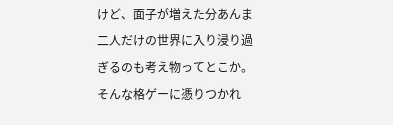けど、面子が増えた分あんま二人だけの世界に入り浸り過ぎるのも考え物ってとこか。そんな格ゲーに憑りつかれ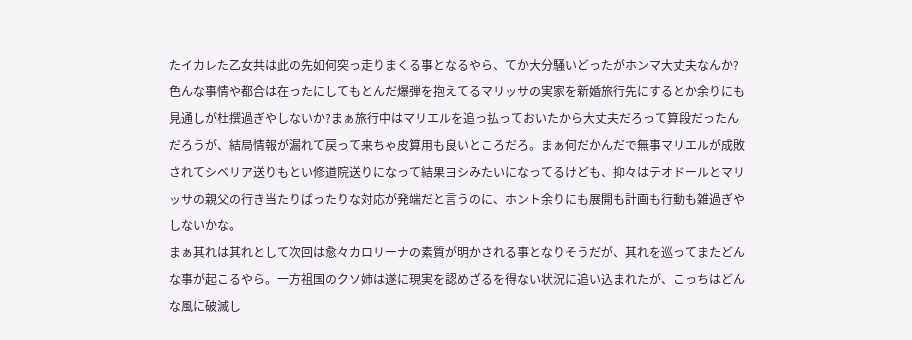たイカレた乙女共は此の先如何突っ走りまくる事となるやら、てか大分騒いどったがホンマ大丈夫なんか?
色んな事情や都合は在ったにしてもとんだ爆弾を抱えてるマリッサの実家を新婚旅行先にするとか余りにも見通しが杜撰過ぎやしないか?まぁ旅行中はマリエルを追っ払っておいたから大丈夫だろって算段だったんだろうが、結局情報が漏れて戻って来ちゃ皮算用も良いところだろ。まぁ何だかんだで無事マリエルが成敗されてシベリア送りもとい修道院送りになって結果ヨシみたいになってるけども、抑々はテオドールとマリッサの親父の行き当たりばったりな対応が発端だと言うのに、ホント余りにも展開も計画も行動も雑過ぎやしないかな。
まぁ其れは其れとして次回は愈々カロリーナの素質が明かされる事となりそうだが、其れを巡ってまたどんな事が起こるやら。一方祖国のクソ姉は遂に現実を認めざるを得ない状況に追い込まれたが、こっちはどんな風に破滅し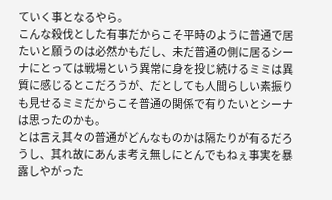ていく事となるやら。
こんな殺伐とした有事だからこそ平時のように普通で居たいと願うのは必然かもだし、未だ普通の側に居るシーナにとっては戦場という異常に身を投じ続けるミミは異質に感じるとこだろうが、だとしても人間らしい素振りも見せるミミだからこそ普通の関係で有りたいとシーナは思ったのかも。
とは言え其々の普通がどんなものかは隔たりが有るだろうし、其れ故にあんま考え無しにとんでもねぇ事実を暴露しやがった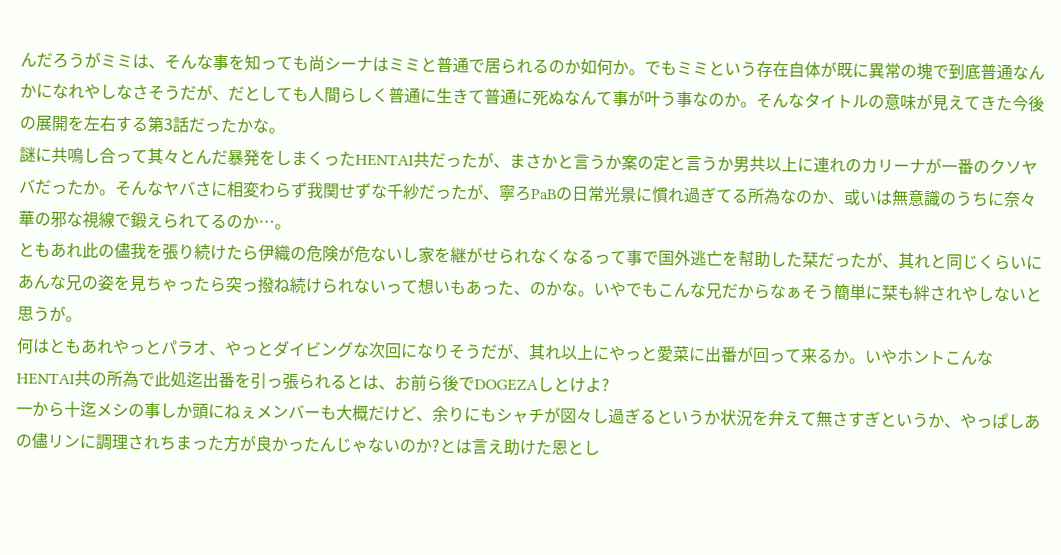んだろうがミミは、そんな事を知っても尚シーナはミミと普通で居られるのか如何か。でもミミという存在自体が既に異常の塊で到底普通なんかになれやしなさそうだが、だとしても人間らしく普通に生きて普通に死ぬなんて事が叶う事なのか。そんなタイトルの意味が見えてきた今後の展開を左右する第3話だったかな。
謎に共鳴し合って其々とんだ暴発をしまくったHENTAI共だったが、まさかと言うか案の定と言うか男共以上に連れのカリーナが一番のクソヤバだったか。そんなヤバさに相変わらず我関せずな千紗だったが、寧ろPaBの日常光景に慣れ過ぎてる所為なのか、或いは無意識のうちに奈々華の邪な視線で鍛えられてるのか…。
ともあれ此の儘我を張り続けたら伊織の危険が危ないし家を継がせられなくなるって事で国外逃亡を幇助した栞だったが、其れと同じくらいにあんな兄の姿を見ちゃったら突っ撥ね続けられないって想いもあった、のかな。いやでもこんな兄だからなぁそう簡単に栞も絆されやしないと思うが。
何はともあれやっとパラオ、やっとダイビングな次回になりそうだが、其れ以上にやっと愛菜に出番が回って来るか。いやホントこんなHENTAI共の所為で此処迄出番を引っ張られるとは、お前ら後でDOGEZAしとけよ?
一から十迄メシの事しか頭にねぇメンバーも大概だけど、余りにもシャチが図々し過ぎるというか状況を弁えて無さすぎというか、やっぱしあの儘リンに調理されちまった方が良かったんじゃないのか?とは言え助けた恩とし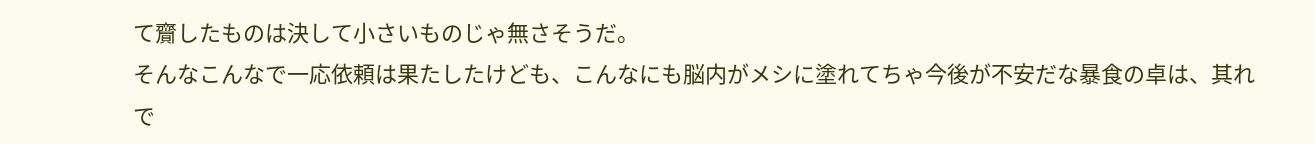て齎したものは決して小さいものじゃ無さそうだ。
そんなこんなで一応依頼は果たしたけども、こんなにも脳内がメシに塗れてちゃ今後が不安だな暴食の卓は、其れで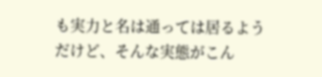も実力と名は通っては居るようだけど、そんな実態がこん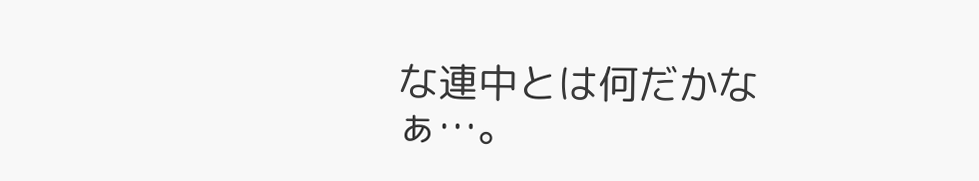な連中とは何だかなぁ…。